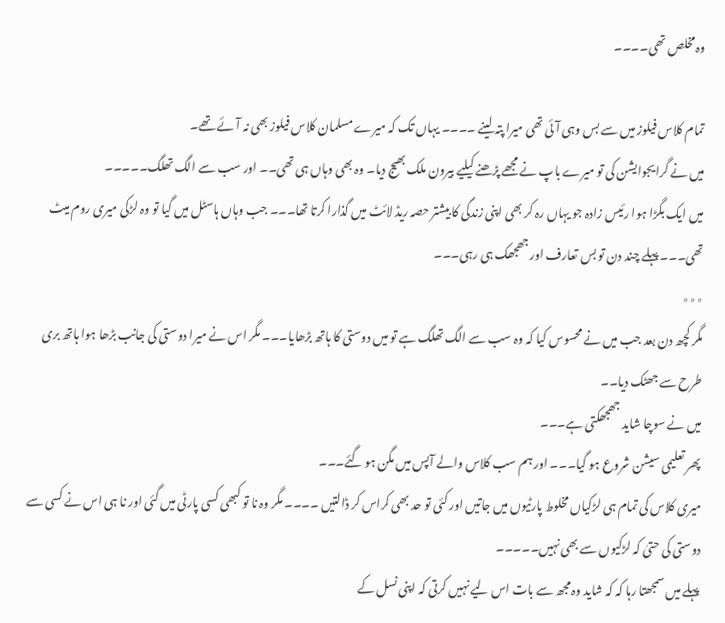وہ مخلص تھی۔۔۔۔

تمام کلاس فیلوز میں سے بس وہی آئی تھی میرا پتہ لینے ۔۔۔۔ یہاں تک کہ میرے مسلمان کلاس فیلوز بھی نہ آئے تھے۔
میں نے گرایجوایشن کی تو میرے باپ نے مجھے پڑھنے کیلیے بیرون ملک بھیج دیا۔ وہ بھی وہاں ہی تھی۔۔ اور سب سے الگ تھلگ۔۔۔۔۔
میں ایک بگڑا ہوا رئیس زادہ جو یہاں رہ کر بھی اپنی زندگی کا بیشتر حصہ ریڈ لائٹ میں گذارا کرتا تھا۔۔۔ جب وہاں ہاسٹل میں گیا تو وہ لڑکی میری روم میٹ تھی۔۔۔ پہلے چند دن تو بس تعارف اور جھجھک ہی رہی۔۔۔
٭٭٭
مگر کچھ دن بعد جب میں نے محسوس کیا کہ وہ سب سے الگ تھلگ ہے تو میں دوستی کا ہاتھ بڑھایا۔۔۔ مگر اس نے میرا دوستی کی جانب بڑھا ہوا ہاتھ بری طرح سے جھٹک دیا۔۔
میں نے سوچا شاید جھجھکتی ہے۔۔۔
پھر تعلیمی سیشن شروع ہو گیا۔۔۔ اور ہم سب کلاس والے آپس میں مگن ہو گئے۔۔۔
میری کلاس کی تمام ہی لڑکیاں مخلوط پارٹیوں میں جاتیں اور کئی تو حد بھی کراس کر ڈالتیں ۔۔۔۔ مگر وہ نا تو کبھی کسی پارٹی میں گئی اور نا ہی اس نے کسی سے دوستی کی حتیٰ کہ لڑکیوں سے بھی نہیں۔۔۔۔۔
پہلے میں سمجھتا رہا کہ کہ شاید وہ مجھ سے بات اس لیے نہیں کرتی کہ اپنی نسل کے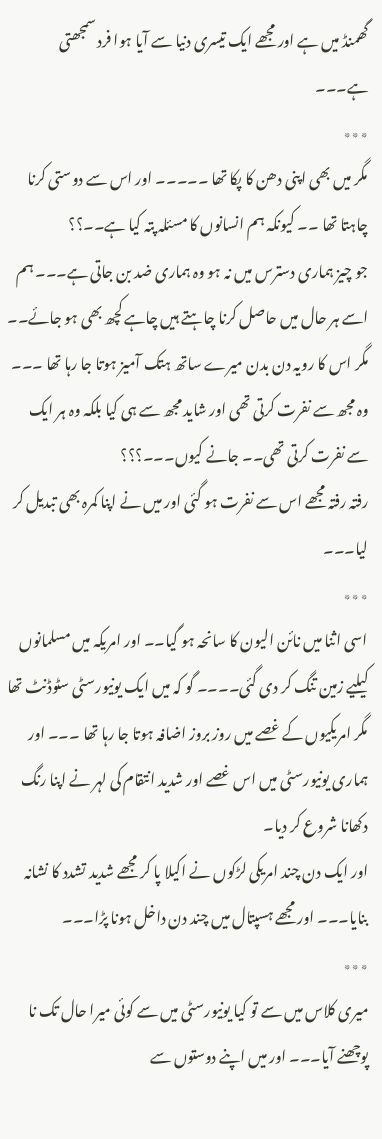گھمنڈ میں ہے اور مجھے ایک تیسری دنیا سے آیا ہوا فرد سمجھتی ہے۔۔۔
٭٭٭
مگر میں بھی اپنی دھن کا پکا تھا ۔۔۔۔۔ اور اس سے دوستی کرنا چاہتا تھا ۔۔ کیونکہ ہم انسانوں کا مسئلہ پتہ کیا ہے۔۔؟؟
جو چیز ہماری دسترس میں نہ ہو وہ ہماری ضد بن جاتی ہے۔۔۔ ہم اسے ہر حال میں حاصل کرنا چاہتے ہیں چاہے کچھ بھی ہو جائے۔۔
مگر اس کا رویہ دن بدن میرے ساتھ ہتک آمیز ہوتا جا رہا تھا ۔۔۔ وہ مجھ سے نفرت کرتی تھی اور شاید مجھ سے ہی کیا بلکہ وہ ہر ایک سے نفرت کرتی تھی۔۔ جانے کیوں۔۔۔؟؟؟
رفتہ رفتہ مجھے اس سے نفرت ہو گئی اور میں نے اپنا کمرہ بھی تبدیل کر لیا۔۔۔
٭٭٭
اسی اثنا میں نائن الیون کا سانحہ ہو گیا۔۔ اور امریکہ میں مسلمانوں کیلیے زمین تنگ کر دی گئی۔۔۔۔ گو کہ میں ایک یونیورسٹی سٹوڈنٹ تھا مگر امریکیوں کے غصے میں روز بروز اضافہ ہوتا جا رہا تھا ۔۔۔ اور ہماری یونیورسٹی میں اس غصے اور شدید انتقام کی لہر نے اپنا رنگ دکھانا شروع کر دیا۔
اور ایک دن چند امریکی لڑکوں نے اکیلا پا کر مجھے شدید تشدد کا نشانہ بنایا۔۔۔ اور مجھے ہسپتال میں چند دن داخل ہونا پڑا۔۔۔
٭٭٭
میری کلاس میں سے تو کیا یونیورسٹی میں سے کوئی میرا حال تک نا پوچھنے آیا۔۔۔ اور میں اپنے دوستوں سے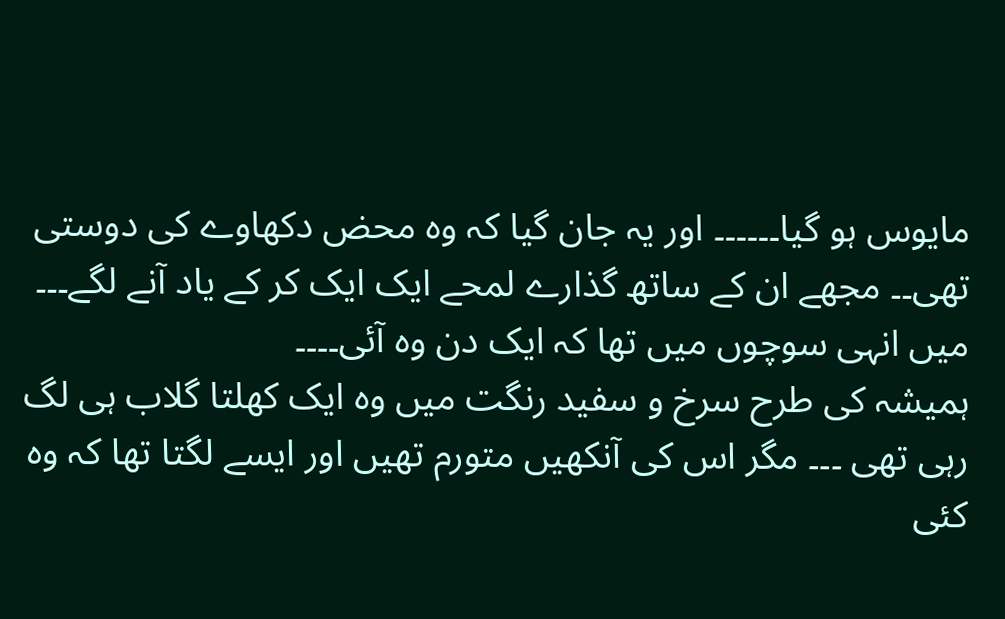مایوس ہو گیا۔۔۔۔۔۔ اور یہ جان گیا کہ وہ محض دکھاوے کی دوستی تھی۔۔ مجھے ان کے ساتھ گذارے لمحے ایک ایک کر کے یاد آنے لگے۔۔۔
میں انہی سوچوں میں تھا کہ ایک دن وہ آئی۔۔۔۔
ہمیشہ کی طرح سرخ و سفید رنگت میں وہ ایک کھلتا گلاب ہی لگ رہی تھی ۔۔۔ مگر اس کی آنکھیں متورم تھیں اور ایسے لگتا تھا کہ وہ کئی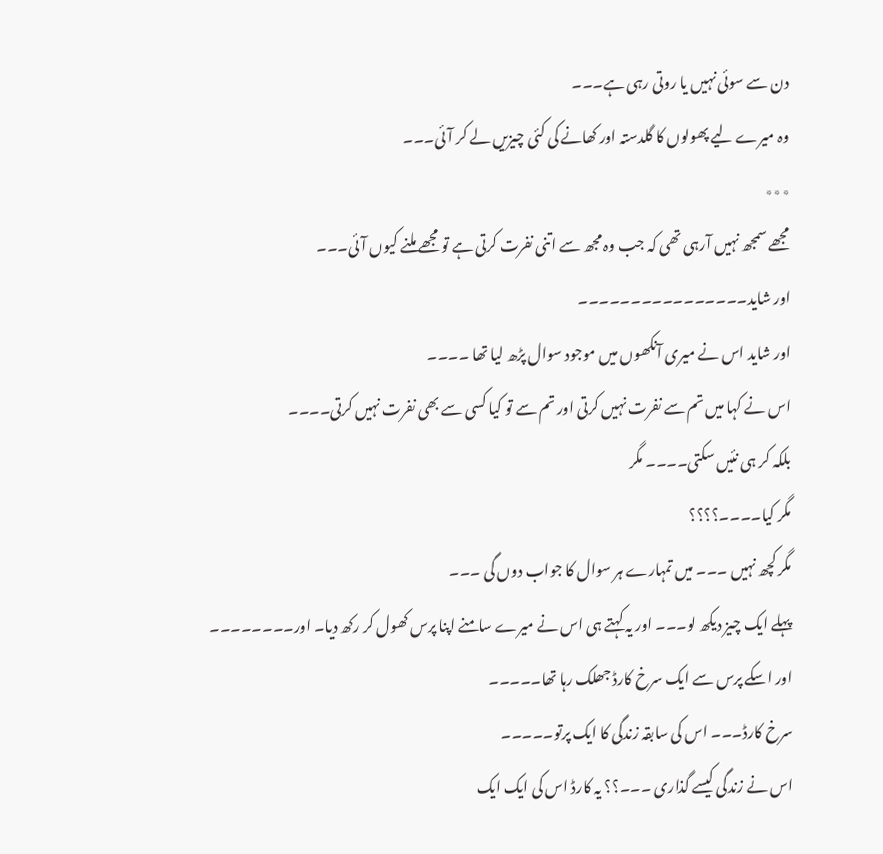دن سے سوئی نہیں یا روتی رہی ہے۔۔۔
وہ میرے لیے پھولوں کا گلدستہ اور کھانے کی کئی چیزیں لے کر آئی۔۔۔
٭٭٭
مجھے سمجھ نہیں آرہی تھی کہ جب وہ مجھ سے اتنی نفرت کرتی ہے تو مجھے ملنے کیوں آئی۔۔۔
اور شاید۔۔۔۔۔۔۔۔۔۔۔۔۔۔۔۔
اور شاید اس نے میری آنکھوں میں موجود سوال پڑھ لیا تھا ۔۔۔۔
اس نے کہا میں تم سے نفرت نہیں کرتی اور تم سے تو کیا کسی سے بھی نفرت نہیں کرتی۔۔۔۔
بلکہ کر ہی نئیں سکتی۔۔۔۔ مگر
مگر کیا۔۔۔۔؟؟؟؟
مگر کچھ نہیں ۔۔۔ میں تمہارے ہر سوال کا جواب دوں گی ۔۔۔
پہلے ایک چیز دیکھ لو۔۔۔ اور یہ کہتے ہی اس نے میرے سامنے اپنا پرس کھول کر رکھ دیا۔ اور۔۔۔۔۔۔۔۔
اور اسکے پرس سے ایک سرخ کارڈ جھلک رہا تھا۔۔۔۔۔
سرخ کارڈ۔۔۔ اس کی سابقہ زندگی کا ایک پرتو۔۔۔۔۔
اس نے زندگی کیسے گذاری ۔۔۔؟؟ یہ کارڈ اس کی ایک ایک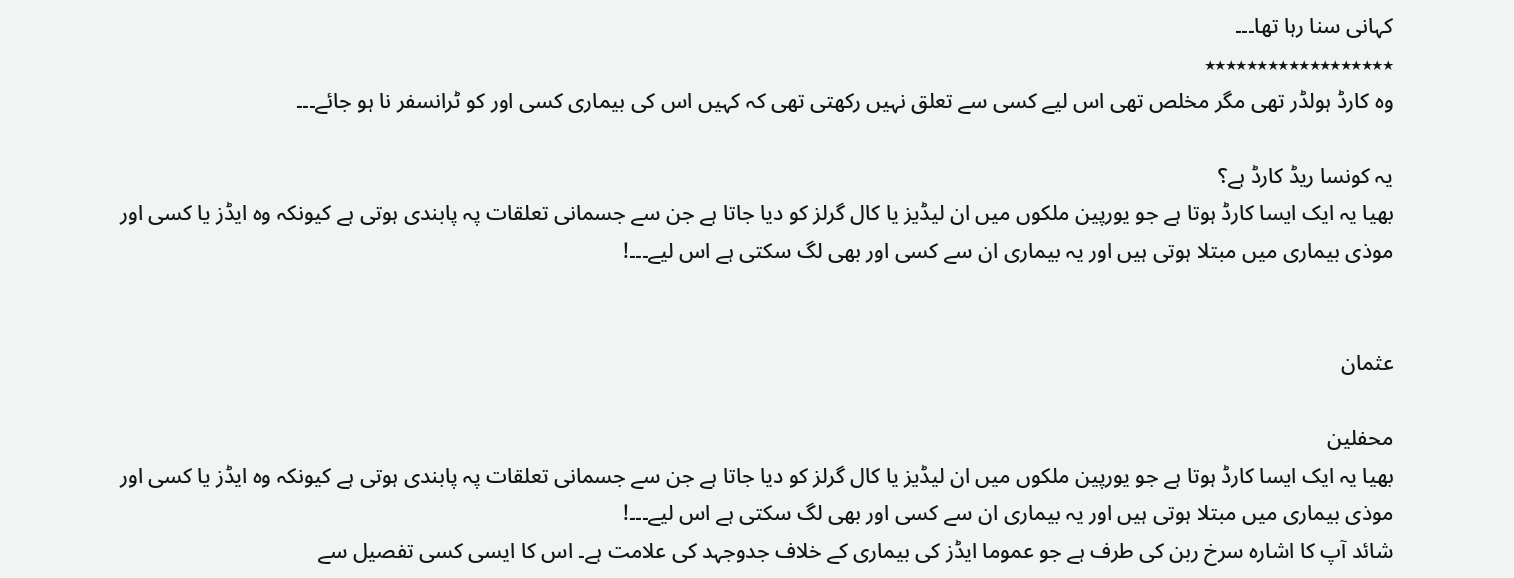کہانی سنا رہا تھا۔۔۔
٭٭٭٭٭٭٭٭٭٭٭٭٭٭٭٭٭٭
وہ کارڈ ہولڈر تھی مگر مخلص تھی اس لیے کسی سے تعلق نہیں رکھتی تھی کہ کہیں اس کی بیماری کسی اور کو ٹرانسفر نا ہو جائے۔۔۔

یہ کونسا ریڈ کارڈ ہے؟
بھیا یہ ایک ایسا کارڈ ہوتا ہے جو یورپین ملکوں میں ان لیڈیز یا کال گرلز کو دیا جاتا ہے جن سے جسمانی تعلقات پہ پابندی ہوتی ہے کیونکہ وہ ایڈز یا کسی اور موذی بیماری میں مبتلا ہوتی ہیں اور یہ بیماری ان سے کسی اور بھی لگ سکتی ہے اس لیے۔۔۔!


عثمان

محفلین
بھیا یہ ایک ایسا کارڈ ہوتا ہے جو یورپین ملکوں میں ان لیڈیز یا کال گرلز کو دیا جاتا ہے جن سے جسمانی تعلقات پہ پابندی ہوتی ہے کیونکہ وہ ایڈز یا کسی اور موذی بیماری میں مبتلا ہوتی ہیں اور یہ بیماری ان سے کسی اور بھی لگ سکتی ہے اس لیے۔۔۔!
شائد آپ کا اشارہ سرخ ربن کی طرف ہے جو عموما ایڈز کی بیماری کے خلاف جدوجہد کی علامت ہے۔ اس کا ایسی کسی تفصیل سے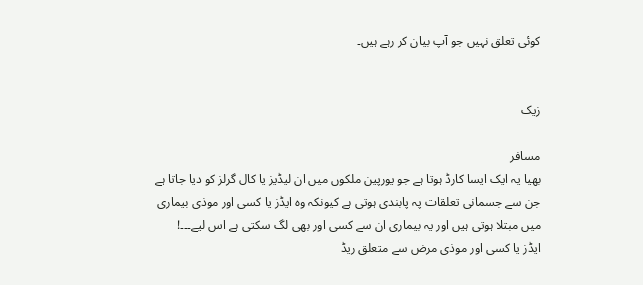کوئی تعلق نہیں جو آپ بیان کر رہے ہیں۔


زیک

مسافر
بھیا یہ ایک ایسا کارڈ ہوتا ہے جو یورپین ملکوں میں ان لیڈیز یا کال گرلز کو دیا جاتا ہے جن سے جسمانی تعلقات پہ پابندی ہوتی ہے کیونکہ وہ ایڈز یا کسی اور موذی بیماری میں مبتلا ہوتی ہیں اور یہ بیماری ان سے کسی اور بھی لگ سکتی ہے اس لیے۔۔۔!
ایڈز یا کسی اور موذی مرض سے متعلق ریڈ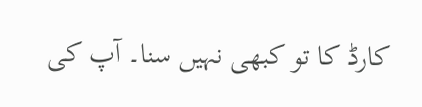کارڈ کا تو کبھی نہیں سنا۔ آپ کی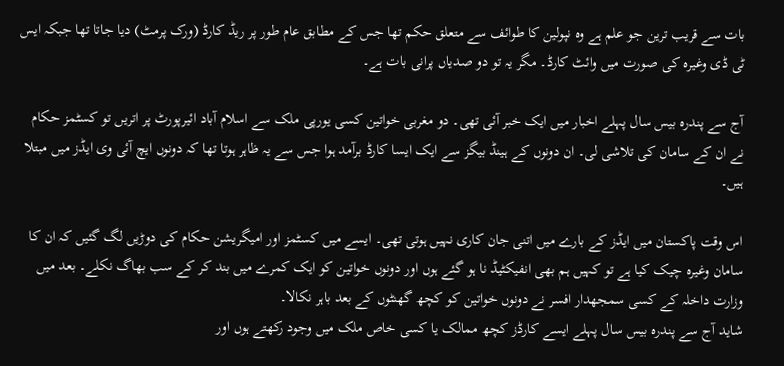بات سے قریب ترین جو علم ہے وہ نپولین کا طوائف سے متعلق حکم تھا جس کے مطابق عام طور پر ریڈ کارڈ (ورک پرمٹ) دیا جاتا تھا جبکہ ایس ٹی ڈی وغیرہ کی صورت میں وائٹ کارڈ۔ مگر یہ تو دو صدیاں پرانی بات ہے۔

آج سے پندرہ بیس سال پہلے اخبار میں ایک خبر آئی تھی۔ دو مغربی خواتین کسی یورپی ملک سے اسلام آباد ائیرپورٹ پر اتریں تو کسٹمز حکام نے ان کے سامان کی تلاشی لی۔ ان دونوں کے ہینڈ بیگز سے ایک ایسا کارڈ برآمد ہوا جس سے یہ ظاہر ہوتا تھا کہ دونوں ایچ آئی وی ایڈز میں مبتلا ہیں۔

اس وقت پاکستان میں ایڈز کے بارے میں اتنی جان کاری نہیں ہوتی تھی۔ ایسے میں کسٹمز اور امیگریشن حکام کی دوڑیں لگ گئیں کہ ان کا سامان وغیرہ چیک کیا ہے تو کہیں ہم بھی انفیکٹیڈ نا ہو گئے ہوں اور دونوں خواتین کو ایک کمرے میں بند کر کے سب بھاگ نکلے۔ بعد میں وزارت داخلہ کے کسی سمجھدار افسر نے دونوں خواتین کو کچھ گھنٹوں کے بعد باہر نکالا۔
شاید آج سے پندرہ بیس سال پہلے ایسے کارڈز کچھ ممالک یا کسی خاص ملک میں وجود رکھتے ہوں اور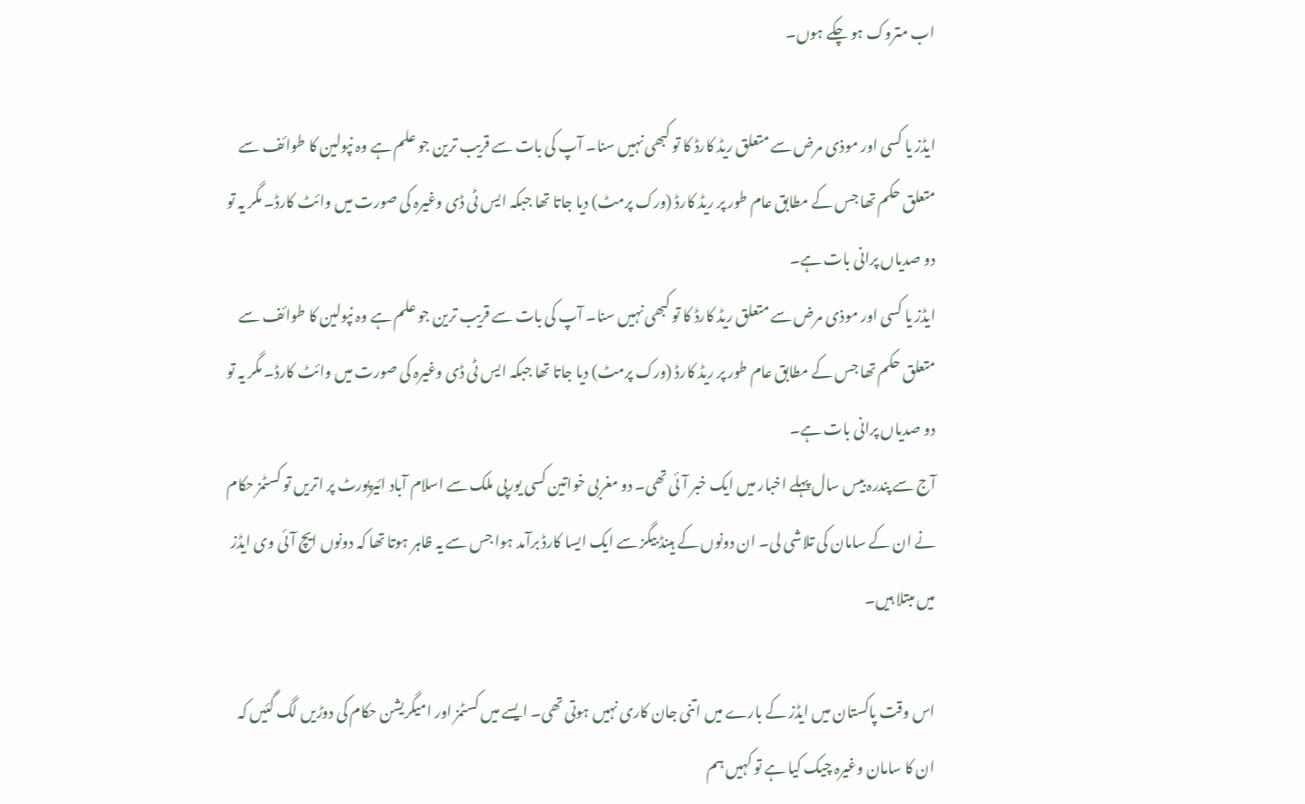اب متروک ہو چکے ہوں۔

ایڈز یا کسی اور موذی مرض سے متعلق ریڈ کارڈ کا تو کبھی نہیں سنا۔ آپ کی بات سے قریب ترین جو علم ہے وہ نپولین کا طوائف سے متعلق حکم تھا جس کے مطابق عام طور پر ریڈ کارڈ (ورک پرمٹ) دیا جاتا تھا جبکہ ایس ٹی ڈی وغیرہ کی صورت میں وائٹ کارڈ۔ مگر یہ تو دو صدیاں پرانی بات ہے۔
ایڈز یا کسی اور موذی مرض سے متعلق ریڈ کارڈ کا تو کبھی نہیں سنا۔ آپ کی بات سے قریب ترین جو علم ہے وہ نپولین کا طوائف سے متعلق حکم تھا جس کے مطابق عام طور پر ریڈ کارڈ (ورک پرمٹ) دیا جاتا تھا جبکہ ایس ٹی ڈی وغیرہ کی صورت میں وائٹ کارڈ۔ مگر یہ تو دو صدیاں پرانی بات ہے۔
آج سے پندرہ بیس سال پہلے اخبار میں ایک خبر آئی تھی۔ دو مغربی خواتین کسی یورپی ملک سے اسلام آباد ائیرپورٹ پر اتریں تو کسٹمز حکام نے ان کے سامان کی تلاشی لی۔ ان دونوں کے ہینڈ بیگز سے ایک ایسا کارڈ برآمد ہوا جس سے یہ ظاہر ہوتا تھا کہ دونوں ایچ آئی وی ایڈز میں مبتلا ہیں۔

اس وقت پاکستان میں ایڈز کے بارے میں اتنی جان کاری نہیں ہوتی تھی۔ ایسے میں کسٹمز اور امیگریشن حکام کی دوڑیں لگ گئیں کہ ان کا سامان وغیرہ چیک کیا ہے تو کہیں ہم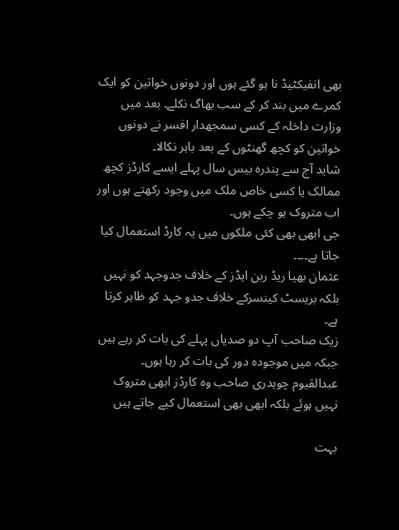بھی انفیکٹیڈ نا ہو گئے ہوں اور دونوں خواتین کو ایک کمرے میں بند کر کے سب بھاگ نکلے۔ بعد میں وزارت داخلہ کے کسی سمجھدار افسر نے دونوں خواتین کو کچھ گھنٹوں کے بعد باہر نکالا۔
شاید آج سے پندرہ بیس سال پہلے ایسے کارڈز کچھ ممالک یا کسی خاص ملک میں وجود رکھتے ہوں اور اب متروک ہو چکے ہوں۔
جی ابھی بھی کئی ملکوں میں یہ کارڈ استعمال کیا جاتا ہے۔۔۔۔
عثمان بھیا ریڈ ربن ایڈز کے خلاف جدوجہد کو نہیں بلکہ بریسٹ کینسرکے خلاف جدو جہد کو ظاہر کرتا ہے۔
زیک صاحب آپ دو صدیاں پہلے کی بات کر رہے ہیں جبکہ میں موجودہ دور کی بات کر رہا ہوں۔
عبدالقیوم چوہدری صاحب وہ کارڈز ابھی متروک نہیں ہوئے بلکہ ابھی بھی استعمال کیے جاتے ہیں

بہت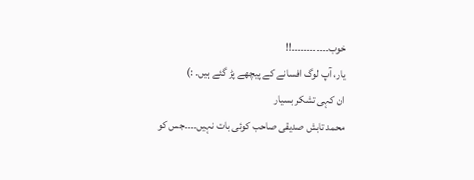خوب۔۔۔۔۔۔۔۔۔۔۔۔!!
یار، آپ لوگ افسانے کے پیچھے پڑ گئے ہیں۔ :)
ان کہی تشکر بسیار
محمد تابش صدیقی صاحب کوئی بات نہیں۔۔۔۔جس کو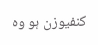کنفیوزن ہو وہ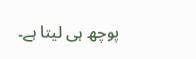پوچھ ہی لیتا ہے۔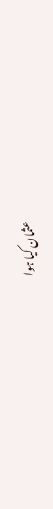عثمان کیا ہوا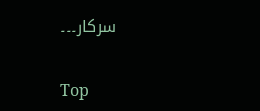سرکار۔۔۔

Top